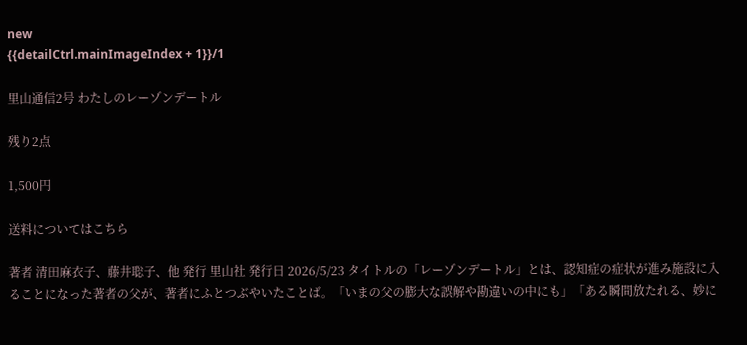new
{{detailCtrl.mainImageIndex + 1}}/1

里山通信2号 わたしのレーゾンデートル

残り2点

1,500円

送料についてはこちら

著者 清田麻衣子、藤井聡子、他 発行 里山社 発行日 2026/5/23 タイトルの「レーゾンデートル」とは、認知症の症状が進み施設に入ることになった著者の父が、著者にふとつぶやいたことば。「いまの父の膨大な誤解や勘違いの中にも」「ある瞬間放たれる、妙に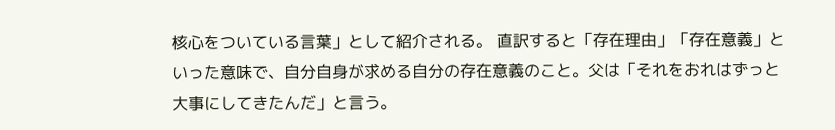核心をついている言葉」として紹介される。 直訳すると「存在理由」「存在意義」といった意味で、自分自身が求める自分の存在意義のこと。父は「それをおれはずっと大事にしてきたんだ」と言う。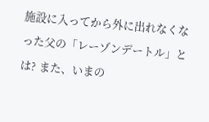施設に入ってから外に出れなくなった父の「レーゾンデートル」とは? また、いまの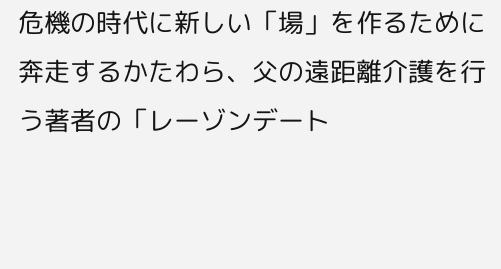危機の時代に新しい「場」を作るために奔走するかたわら、父の遠距離介護を行う著者の「レーゾンデート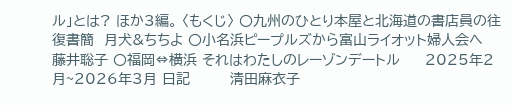ル」とは? ほか3編。 〈もくじ〉 〇九州のひとり本屋と北海道の書店員の往復書簡  月犬&ちちよ 〇小名浜ピープルズから富山ライオット婦人会へ    藤井聡子 〇福岡⇔横浜 それはわたしのレーゾンデートル     2025年2月~2026年3月 日記        清田麻衣子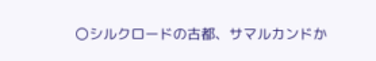〇シルクロードの古都、サマルカンドか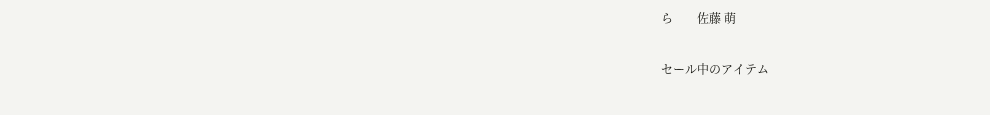ら        佐藤 萌

セール中のアイテム